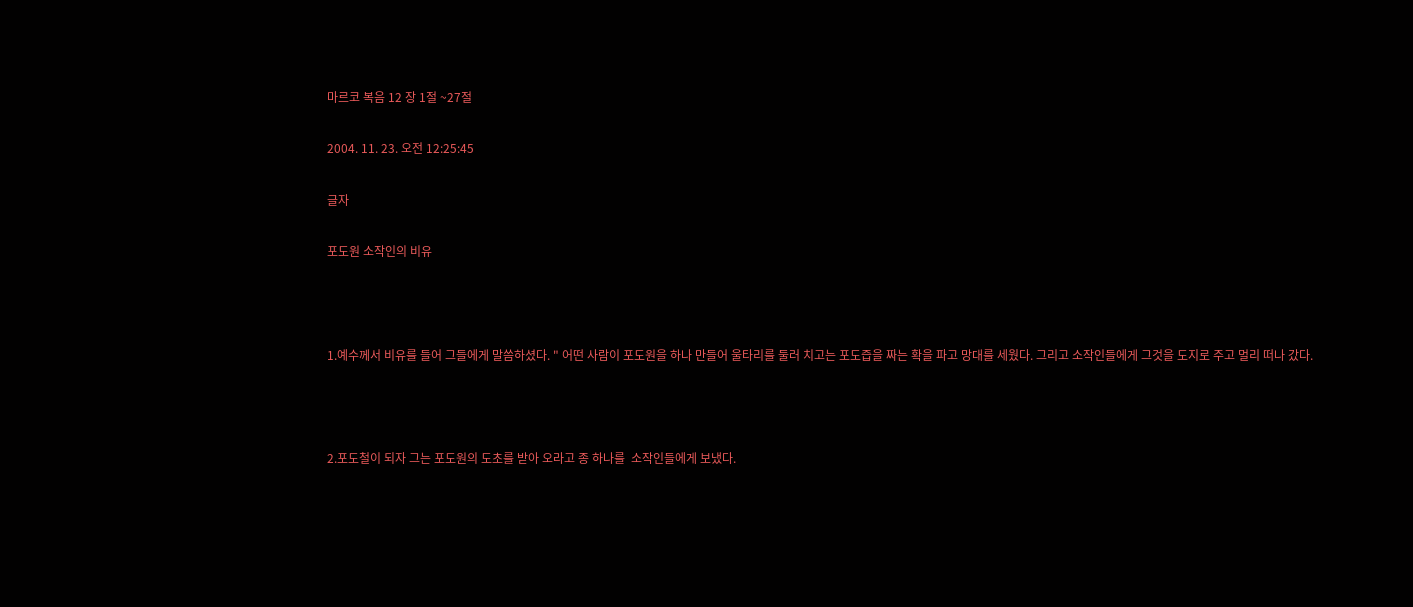마르코 복음 12 장 1절 ~27절

2004. 11. 23. 오전 12:25:45

글자

포도원 소작인의 비유



1.예수께서 비유를 들어 그들에게 말씀하셨다. " 어떤 사람이 포도원을 하나 만들어 울타리를 둘러 치고는 포도즙을 짜는 확을 파고 망대를 세웠다. 그리고 소작인들에게 그것을 도지로 주고 멀리 떠나 갔다.



2.포도철이 되자 그는 포도원의 도초를 받아 오라고 종 하나를  소작인들에게 보냈다.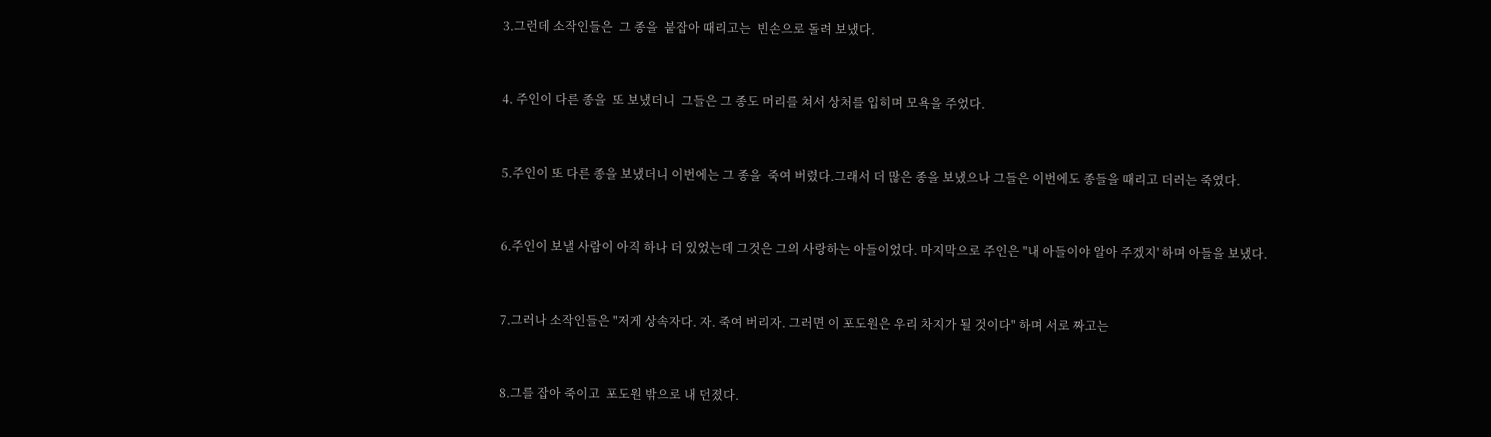3.그런데 소작인들은  그 종을  붙잡아 때리고는  빈손으로 돌려 보냈다.



4. 주인이 다른 종을  또 보냈더니  그들은 그 종도 머리를 쳐서 상처를 입히며 모욕을 주었다.



5.주인이 또 다른 종을 보냈더니 이번에는 그 종을  죽여 버렸다.그래서 더 많은 종을 보냈으나 그들은 이번에도 종들을 때리고 더러는 죽였다.



6.주인이 보낼 사람이 아직 하나 더 있었는데 그것은 그의 사랑하는 아들이었다. 마지막으로 주인은 "내 아들이야 알아 주겠지' 하며 아들을 보냈다.



7.그러나 소작인들은 "저게 상속자다. 자. 죽여 버리자. 그러면 이 포도원은 우리 차지가 될 것이다" 하며 서로 짜고는



8.그를 잡아 죽이고  포도원 밖으로 내 던졌다.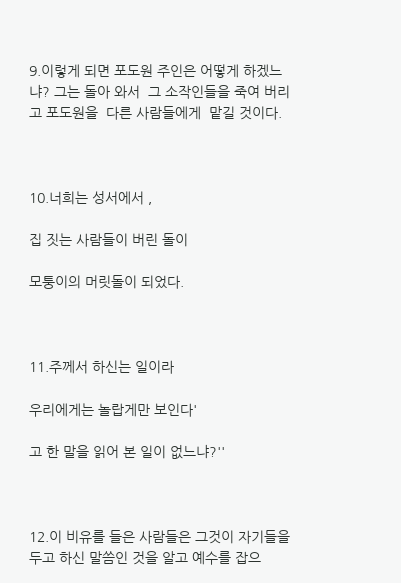9.이렇게 되면 포도원 주인은 어떻게 하겠느냐? 그는 돌아 와서  그 소작인들을 죽여 버리고 포도원을  다른 사람들에게  맡길 것이다.



10.너희는 성서에서 ,

집 짓는 사람들이 버린 돌이

모퉁이의 머릿돌이 되었다.



11.주께서 하신는 일이라

우리에게는 놀랍게만 보인다'

고 한 말을 읽어 본 일이 없느냐?''



12.이 비유를 들은 사람들은 그것이 자기들을 두고 하신 말씀인 것을 알고 예수를 잡으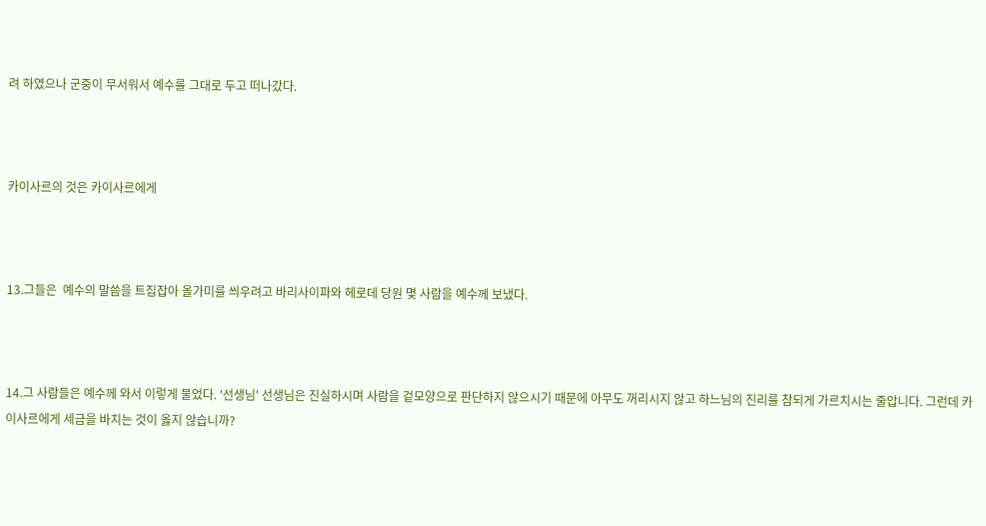려 하였으나 군중이 무서워서 예수를 그대로 두고 떠나갔다.



카이사르의 것은 카이사르에게



13.그들은  예수의 말씀을 트집잡아 올가미를 씌우려고 바리사이파와 헤로데 당원 몇 사람을 예수께 보냈다.



14.그 사람들은 예수께 와서 이렇게 물었다. '선생님' 선생님은 진실하시며 사람을 겉모양으로 판단하지 않으시기 때문에 아무도 꺼리시지 않고 하느님의 진리를 참되게 가르치시는 줄압니다. 그런데 카이사르에게 세금을 바치는 것이 옳지 않습니까?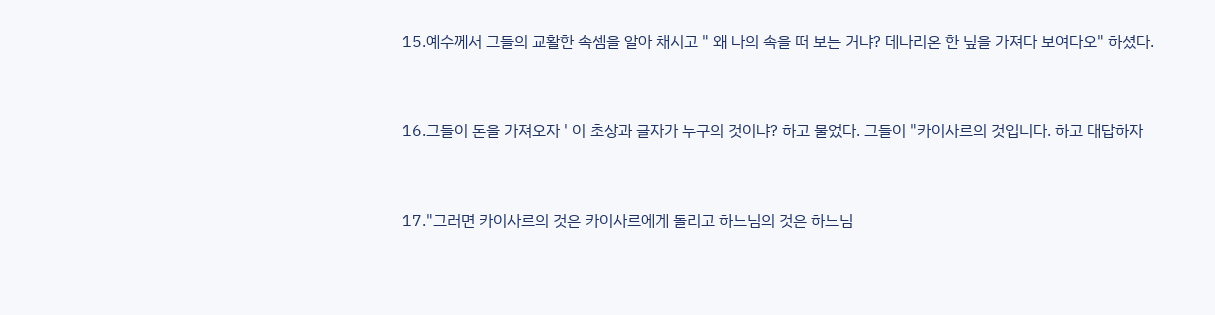15.예수께서 그들의 교활한 속셈을 알아 채시고 " 왜 나의 속을 떠 보는 거냐? 데나리온 한 닢을 가져다 보여다오" 하셨다.



16.그들이 돈을 가져오자 ' 이 초상과 글자가 누구의 것이냐? 하고 물었다. 그들이 "카이사르의 것입니다. 하고 대답하자



17."그러면 카이사르의 것은 카이사르에게 돌리고 하느님의 것은 하느님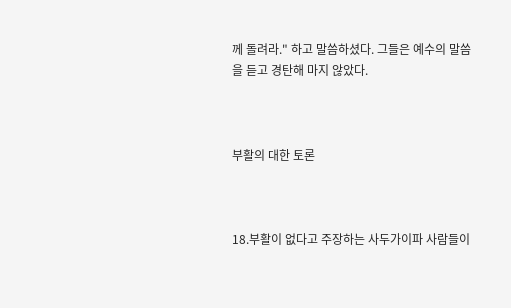께 돌려라." 하고 말씀하셨다. 그들은 예수의 말씀을 듣고 경탄해 마지 않았다.



부활의 대한 토론



18.부활이 없다고 주장하는 사두가이파 사람들이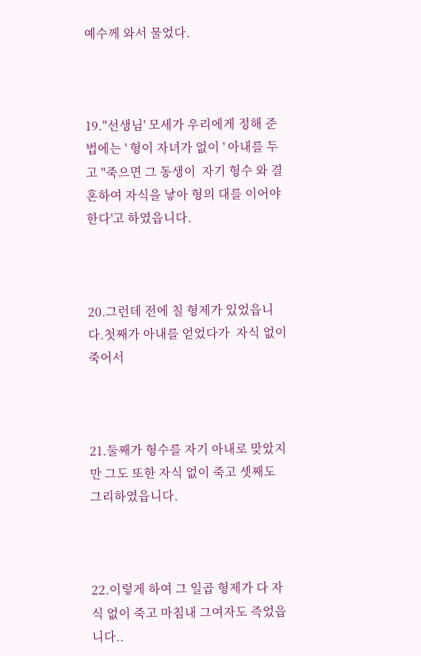예수께 와서 물었다.



19."선생님' 모세가 우리에게 정해 준 법에는 ' 형이 자녀가 없이 ' 아내를 두고 "죽으면 그 동생이  자기 형수 와 결혼하여 자식을 낳아 형의 대를 이어야 한다'고 하였읍니다.



20.그런데 전에 칠 형제가 있었읍니다.첫째가 아내를 얻었다가  자식 없이 죽어서



21.둘째가 형수를 자기 아내로 맞았지만 그도 또한 자식 없이 죽고 셋째도 그리하였읍니다.



22.이렇게 하여 그 일곱 형제가 다 자식 없이 죽고 마침내 그여자도 즉었읍니다..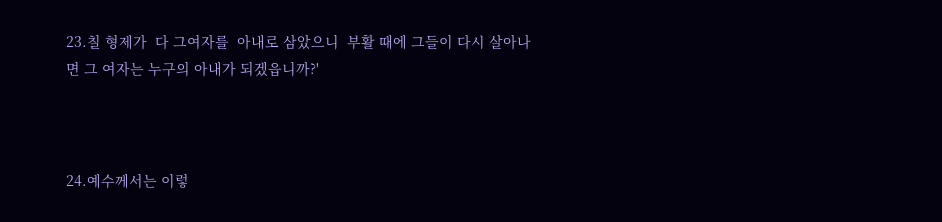23.칠 형제가  다 그여자를  아내로 삼았으니  부활 때에 그들이 다시 살아나면 그 여자는 누구의 아내가 되겠읍니까?'



24.예수께서는 이렇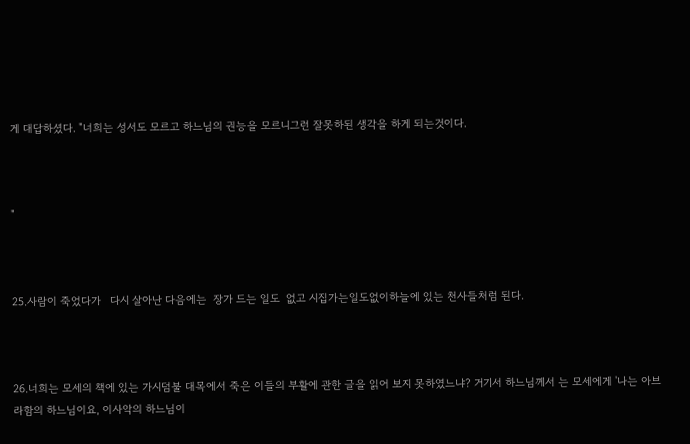게 대답하셨다. "너희는 성서도 모르고 하느님의 권능을 모르니그런 잘못하된 생각을 하게 되는것이다.



"



25.사람이 죽었다가   다시 살아난 다음에는  장가 드는 일도  없고 시집가는일도없이하늘에 있는 천사들처럼 된다.



26.너희는 모세의 책에 있는 가시덤불 대목에서 죽은 이들의 부활에 관한 글을 읽어 보지 못하였느냐? 거기서 하느님께서 는 모세에게 '나는 아브라함의 하느님이요, 이사악의 하느님이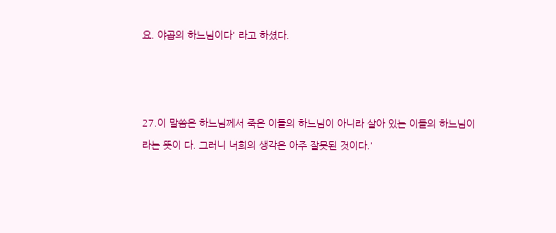요. 야곱의 하느님이다' 라고 하셨다.



27.이 말씀은 하느님께서 죽은 이들의 하느님이 아니라 살아 있는 이들의 하느님이라는 뜻이 다. 그러니 너희의 생각은 아주 잘못된 것이다.'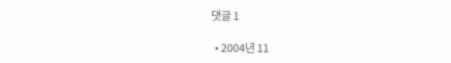댓글 1

  • 2004년 11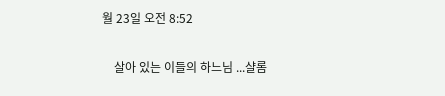월 23일 오전 8:52

    살아 있는 이들의 하느님 ...샬롬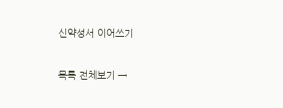신약성서 이어쓰기

목록 전체보기 →